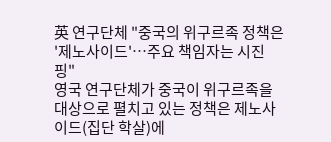英 연구단체 "중국의 위구르족 정책은 '제노사이드'…주요 책임자는 시진핑"
영국 연구단체가 중국이 위구르족을 대상으로 펼치고 있는 정책은 제노사이드(집단 학살)에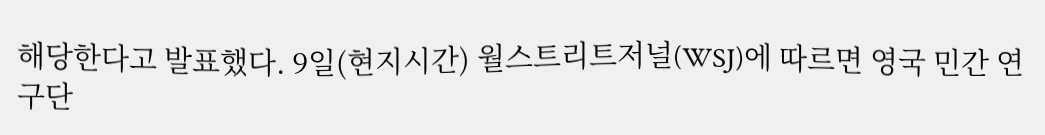해당한다고 발표했다. 9일(현지시간) 월스트리트저널(WSJ)에 따르면 영국 민간 연구단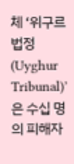체 ‘위구르 법정(Uyghur Tribunal)’은 수십 명의 피해자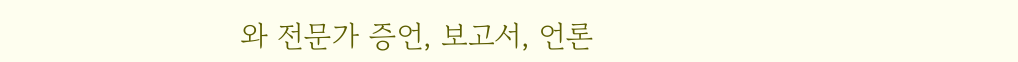와 전문가 증언, 보고서, 언론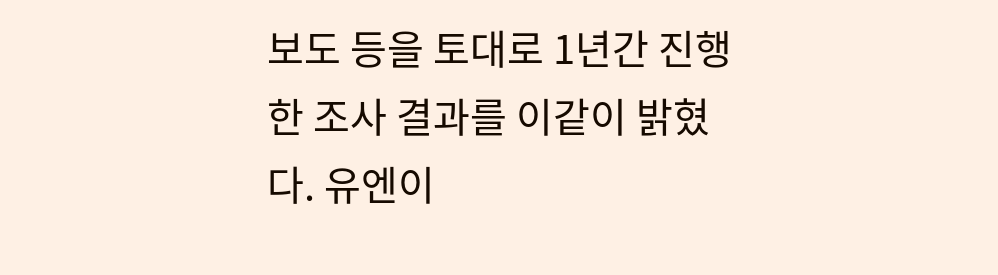보도 등을 토대로 1년간 진행한 조사 결과를 이같이 밝혔다. 유엔이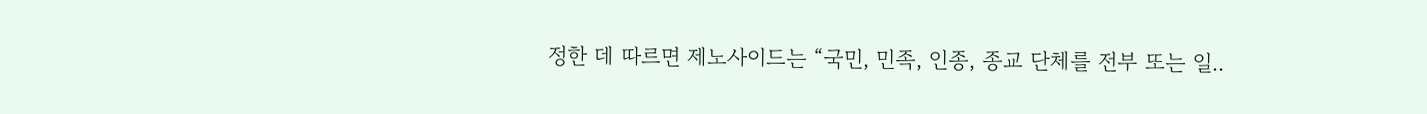정한 데 따르면 제노사이드는 “국민, 민족, 인종, 종교 단체를 전부 또는 일..